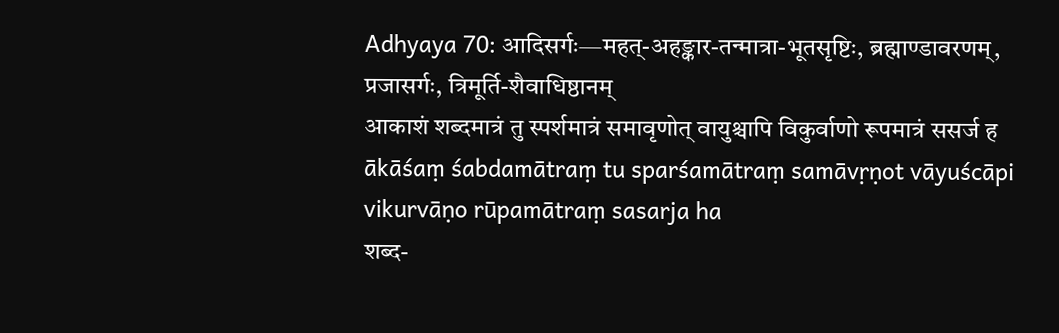Adhyaya 70: आदिसर्गः—महत्-अहङ्कार-तन्मात्रा-भूतसृष्टिः, ब्रह्माण्डावरणम्, प्रजासर्गः, त्रिमूर्ति-शैवाधिष्ठानम्
आकाशं शब्दमात्रं तु स्पर्शमात्रं समावृणोत् वायुश्चापि विकुर्वाणो रूपमात्रं ससर्ज ह
ākāśaṃ śabdamātraṃ tu sparśamātraṃ samāvṛṇot vāyuścāpi vikurvāṇo rūpamātraṃ sasarja ha
शब्द-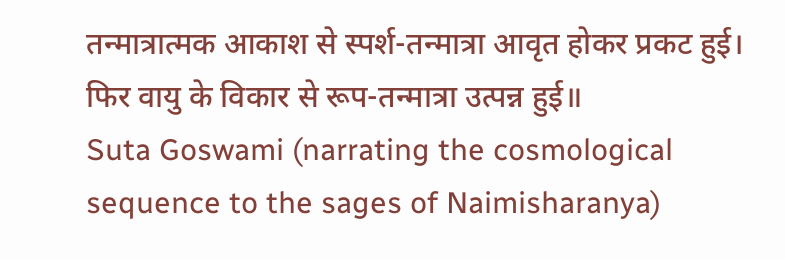तन्मात्रात्मक आकाश से स्पर्श-तन्मात्रा आवृत होकर प्रकट हुई। फिर वायु के विकार से रूप-तन्मात्रा उत्पन्न हुई॥
Suta Goswami (narrating the cosmological sequence to the sages of Naimisharanya)